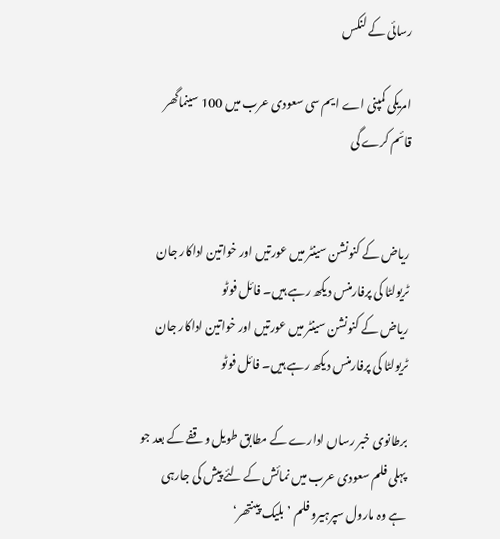رسائی کے لنکس

امریکی کمپنی اے ایم سی سعودی عرب میں 100 سینماگھر قائم کرے گی


ریاض کے کنونشن سینٹر میں عورتیں اور خواتین اداکار جان ٹریولٹا کی پرفارمنس دیکھ رہے ہیں۔ فائل فوٹو
ریاض کے کنونشن سینٹر میں عورتیں اور خواتین اداکار جان ٹریولٹا کی پرفارمنس دیکھ رہے ہیں۔ فائل فوٹو

برطانوی خبر رساں ادارے کے مطابق طویل وقفے کے بعد جو پہلی فلم سعودی عرب میں نمائش کے لئے پیش کی جارہی ہے وہ مارول سپرہیرو فلم ’بلیک پینتھر‘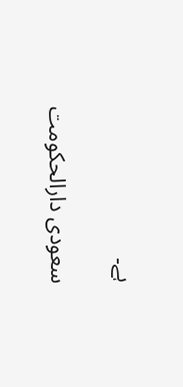ہے۔

سعودی دارالحکومت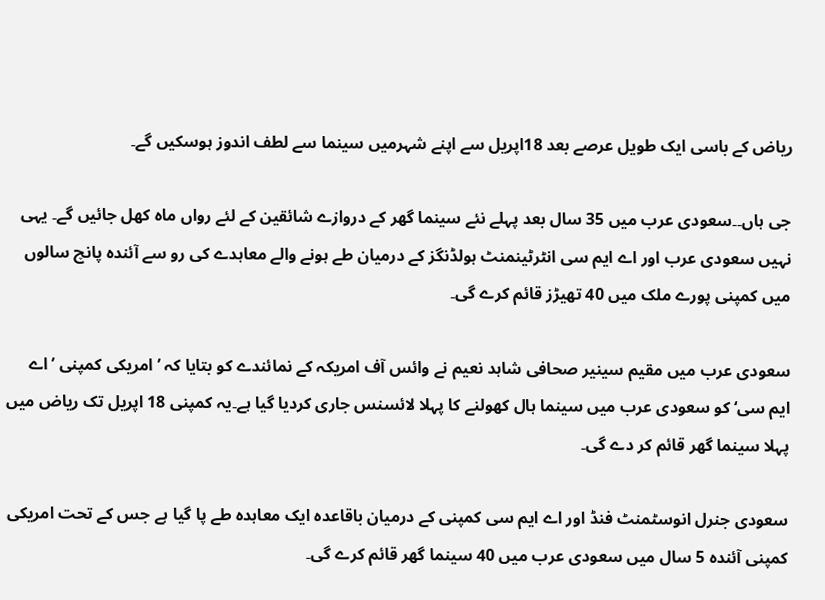ریاض کے باسی ایک طویل عرصے بعد 18اپریل سے اپنے شہرمیں سینما سے لطف اندوز ہوسکیں گے۔

جی ہاں۔۔سعودی عرب میں 35 سال بعد پہلے نئے سینما گھر کے دروازے شائقین کے لئے رواں ماہ کھل جائیں گے۔ یہی نہیں سعودی عرب اور اے ایم سی انٹرٹینمنٹ ہولڈنگز کے درمیان طے ہونے والے معاہدے کی رو سے آئندہ پانچ سالوں میں کمپنی پورے ملک میں 40 تھیڑز قائم کرے گی۔

سعودی عرب میں مقیم سینیر صحافی شاہد نعیم نے وائس آف امریکہ کے نمائندے کو بتایا کہ ’امریکی کمپنی ’اے ایم سی‘ کو سعودی عرب میں سینما ہال کھولنے کا پہلا لائسنس جاری کردیا گیا ہے۔یہ کمپنی 18 اپریل تک ریاض میں پہلا سینما گھر قائم کر دے گی۔

سعودی جنرل انوسٹمنٹ فنڈ اور اے ایم سی کمپنی کے درمیان باقاعدہ ایک معاہدہ طے پا گیا ہے جس کے تحت امریکی کمپنی آئندہ 5 سال میں سعودی عرب میں 40 سینما گھر قائم کرے گی۔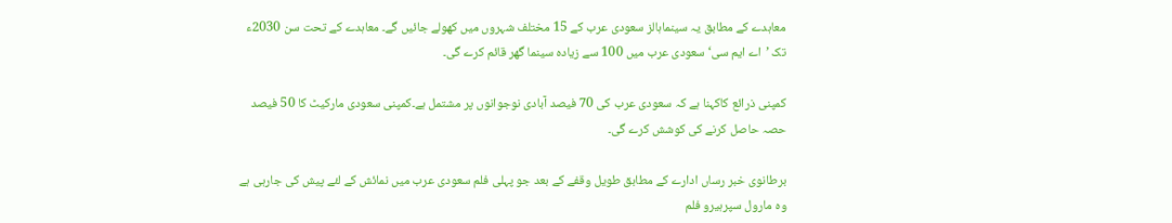معاہدے کے مطابق یہ سینماہالز سعودی عرب کے 15 مختلف شہروں میں کھولے جائیں گے۔ معاہدے کے تحت سن 2030ء تک ’اے ایم سی‘ سعودی عرب میں 100 سے زیادہ سینما گھر قائم کرے گی۔

کمپنی ذرائع کاکہنا ہے کہ سعودی عرب کی 70 فیصد آبادی نوجوانوں پر مشتمل ہے۔کمپنی سعودی مارکیٹ کا 50 فیصد حصہ حاصل کرنے کی کوشش کرے گی۔

برطانوی خبر رساں ادارے کے مطابق طویل وقفے کے بعد جو پہلی فلم سعودی عرب میں نمائش کے لئے پیش کی جارہی ہے وہ مارول سپرہیرو فلم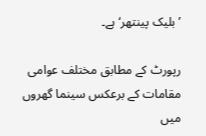’بلیک پینتھر‘ ہے۔

رپورٹ کے مطابق مختلف عوامی مقامات کے برعکس سینما گھروں میں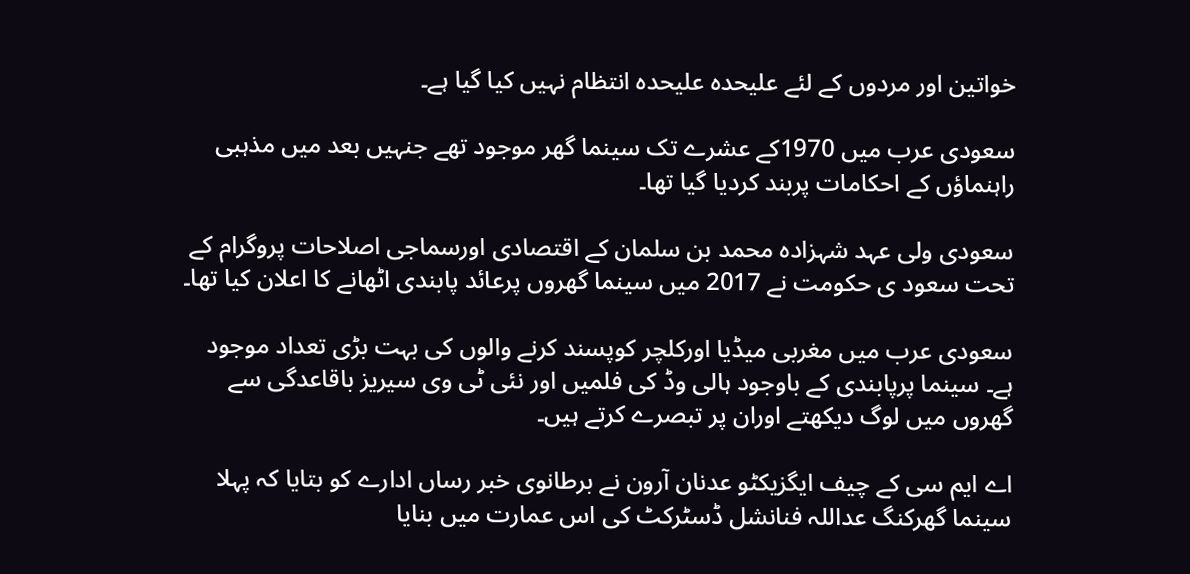خواتین اور مردوں کے لئے علیحدہ علیحدہ انتظام نہیں کیا گیا ہے۔

سعودی عرب میں 1970کے عشرے تک سینما گھر موجود تھے جنہیں بعد میں مذہبی راہنماؤں کے احکامات پربند کردیا گیا تھا۔

سعودی ولی عہد شہزادہ محمد بن سلمان کے اقتصادی اورسماجی اصلاحات پروگرام کے تحت سعود ی حکومت نے 2017 میں سینما گھروں پرعائد پابندی اٹھانے کا اعلان کیا تھا۔

سعودی عرب میں مغربی میڈیا اورکلچر کوپسند کرنے والوں کی بہت بڑی تعداد موجود ہے۔ سینما پرپابندی کے باوجود ہالی وڈ کی فلمیں اور نئی ٹی وی سیریز باقاعدگی سے گھروں میں لوگ دیکھتے اوران پر تبصرے کرتے ہیں۔

اے ایم سی کے چیف ایگزیکٹو عدنان آرون نے برطانوی خبر رساں ادارے کو بتایا کہ پہلا سینما گھرکنگ عداللہ فنانشل ڈسٹرکٹ کی اس عمارت میں بنایا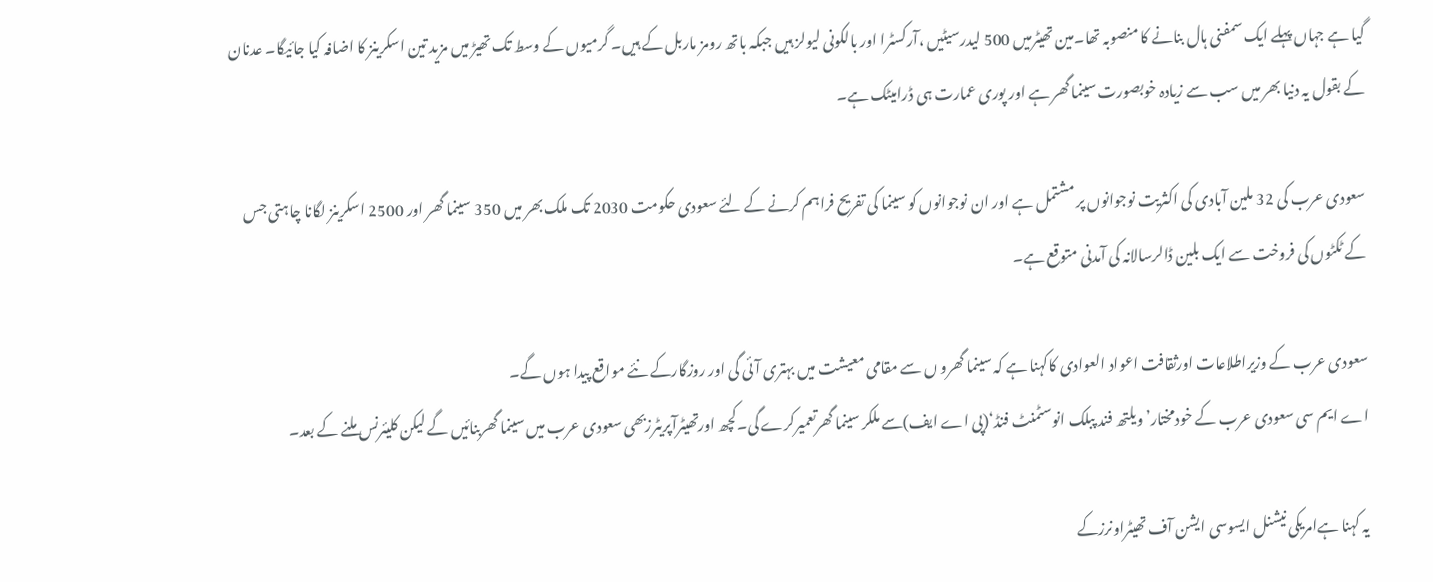گیا ہے جہاں پہلے ایک سمفنی ہال بنانے کا منصوبہ تھا۔مین تھیٹرمیں 500 لیدرسیٹیں ،آرکسٹرا اور بالکونی لیولز ہیں جبکہ باتھ رومز ماربل کے ہیں۔ گرمیوں کے وسط تک تھیڑ میں مزید تین اسکرینز کا اضافہ کیا جائیگا۔ عدنان کے بقول یہ دنیا بھر میں سب سے زیادہ خوبصورت سینما گھر ہے اور پوری عمارت ہی ڈرامیٹک ہے۔

سعودی عرب کی 32 ملین آبادی کی اکثریت نوجوانوں پر مشتمل ہے اور ان نوجوانوں کو سینما کی تفریح فراہم کرنے کے لئے سعودی حکومت 2030 تک ملک بھر میں 350 سینما گھر اور 2500 اسکرینز لگانا چاہتی جس کے ٹکٹوں کی فروخت سے ایک بلین ڈالرسالانہ کی آمدنی متوقع ہے۔

سعودی عرب کے وزیراطلاعات اورثقافت اعواد العوادی کاکہنا ہے کہ سینما گھرو ں سے مقامی معیشت میں بہتری آئی گی اور روزگارکے نئے مواقع پیدا ہوں گے۔
اے ایم سی سعودی عرب کے خودمختار’ویلتھ فند پبلک انوسٹمنٹ فنڈ‘(پی اے ایف)سے ملکر سینما گھرتعمیرکرے گی۔کچھ اورتھیٹرآپریٹرزبھی سعودی عرب میں سینما گھربنائیں گے لیکن کلیئرنس ملنے کے بعد۔

یہ کہنا ہےامریکی نیشنل ایسوسی ایشن آف تھیٹراونرزکے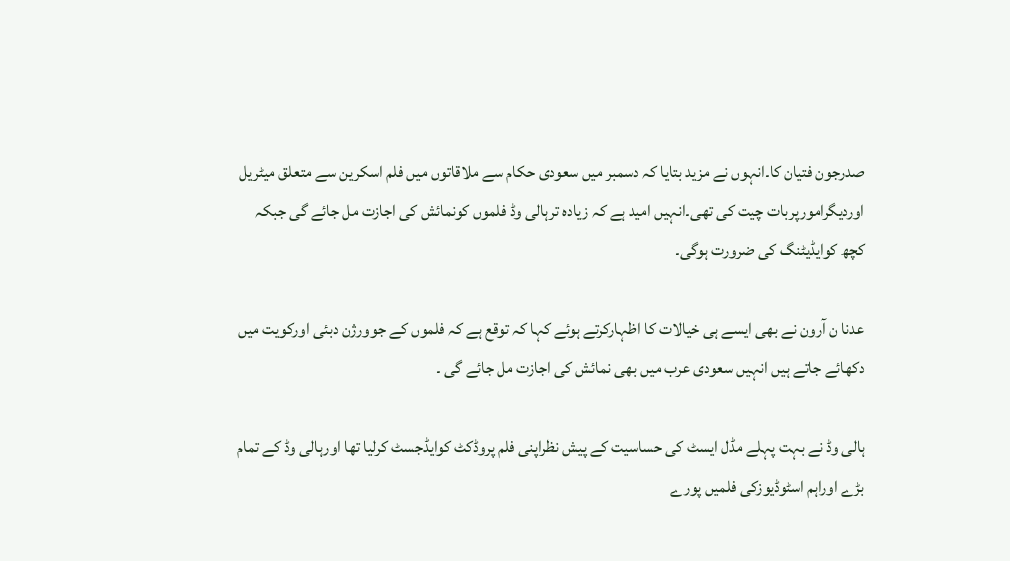صدرجون فتیان کا۔انہوں نے مزید بتایا کہ دسمبر میں سعودی حکام سے ملاقاتوں میں فلم اسکرین سے متعلق میٹریل اوردیگرامورپربات چیت کی تھی۔انہیں امید ہے کہ زیادہ ترہالی وڈ فلموں کونمائش کی اجازت مل جائے گی جبکہ کچھ کوایڈیٹنگ کی ضرورت ہوگی۔

عدنا ن آرون نے بھی ایسے ہی خیالات کا اظہارکرتے ہوئے کہا کہ توقع ہے کہ فلموں کے جوورژن دبئی اورکویت میں دکھائے جاتے ہیں انہیں سعودی عرب میں بھی نمائش کی اجازت مل جائے گی ۔

ہالی وڈ نے بہت پہلے مڈل ایسٹ کی حساسیت کے پیش نظراپنی فلم پروڈکٹ کوایڈجسٹ کرلیا تھا اورہالی وڈ کے تمام بڑے اوراہم اسٹوڈیوزکی فلمیں پورے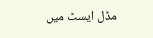مڈل ایسٹ میں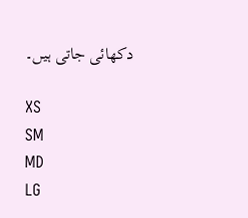دکھائی جاتی ہیں۔

XS
SM
MD
LG